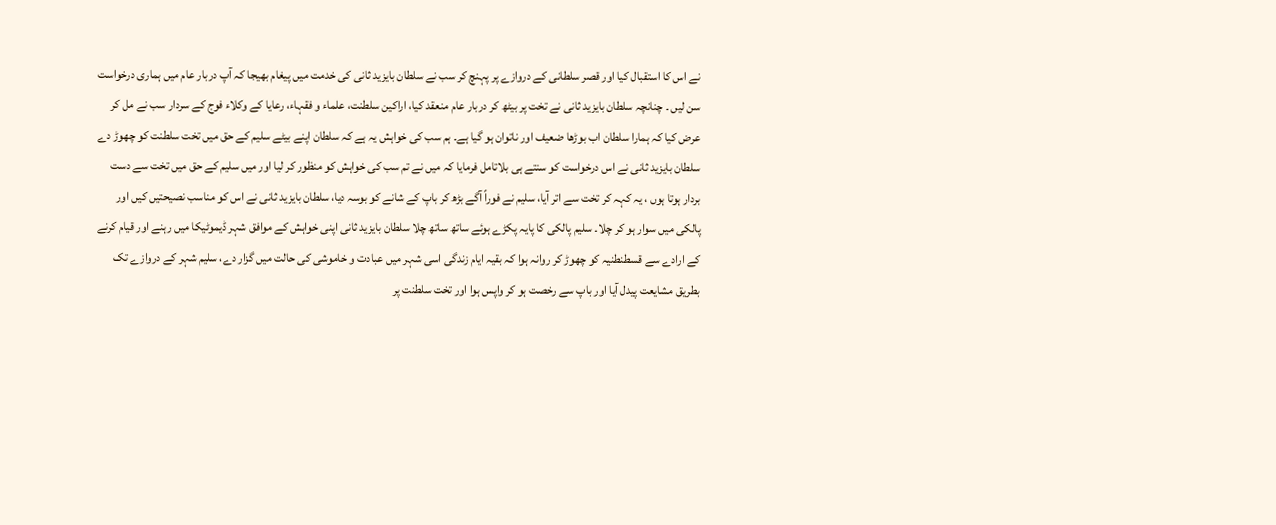نے اس کا استقبال کیا اور قصر سلطانی کے دروازے پر پہنچ کر سب نے سلطان بایزید ثانی کی خدمت میں پیغام بھیجا کہ آپ دربار عام میں ہماری درخواست سن لیں ۔ چنانچہ سلطان بایزید ثانی نے تخت پر بیٹھ کر دربار عام منعقد کیا، اراکین سلطنت، علماء و فقہاء، رعایا کے وکلاء فوج کے سردار سب نے مل کر عرض کیا کہ ہمارا سلطان اب بوڑھا ضعیف اور ناتوان ہو گیا ہے۔ ہم سب کی خواہش یہ ہے کہ سلطان اپنے بیٹے سلیم کے حق میں تخت سلطنت کو چھوڑ دے سلطان بایزید ثانی نے اس درخواست کو سنتے ہی بلاتامل فرمایا کہ میں نے تم سب کی خواہش کو منظور کر لیا اور میں سلیم کے حق میں تخت سے دست بردار ہوتا ہوں ، یہ کہہ کر تخت سے اتر آیا، سلیم نے فوراً آگے بڑھ کر باپ کے شانے کو بوسہ دیا، سلطان بایزید ثانی نے اس کو مناسب نصیحتیں کیں اور پالکی میں سوار ہو کر چلا۔ سلیم پالکی کا پایہ پکڑے ہوئے ساتھ ساتھ چلا سلطان بایزید ثانی اپنی خواہش کے موافق شہر ڈیموٹیکا میں رہنے اور قیام کرنے کے ارادے سے قسطنطنیہ کو چھوڑ کر روانہ ہوا کہ بقیہ ایام زندگی اسی شہر میں عبادت و خاموشی کی حالت میں گزار دے، سلیم شہر کے دروازے تک بطریق مشایعت پیدل آیا اور باپ سے رخصت ہو کر واپس ہوا اور تخت سلطنت پر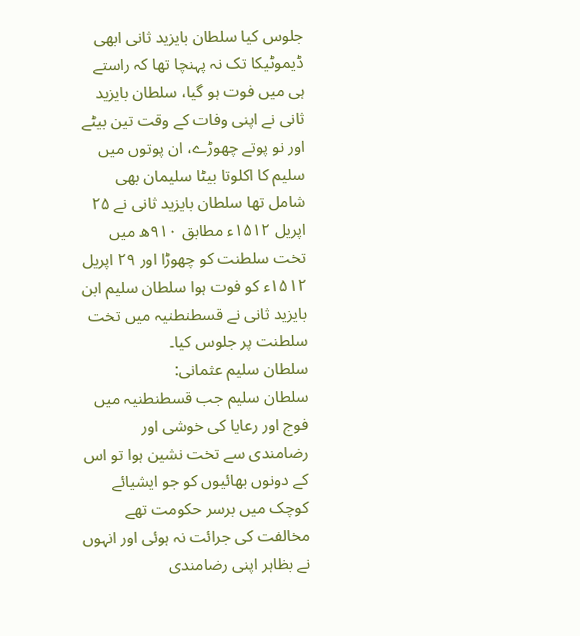جلوس کیا سلطان بایزید ثانی ابھی ڈیموٹیکا تک نہ پہنچا تھا کہ راستے ہی میں فوت ہو گیا، سلطان بایزید ثانی نے اپنی وفات کے وقت تین بیٹے اور نو پوتے چھوڑے، ان پوتوں میں سلیم کا اکلوتا بیٹا سلیمان بھی شامل تھا سلطان بایزید ثانی نے ۲۵ اپریل ۱۵۱۲ء مطابق ۹۱۰ھ میں تخت سلطنت کو چھوڑا اور ۲۹ اپریل ۱۵۱۲ء کو فوت ہوا سلطان سلیم ابن بایزید ثانی نے قسطنطنیہ میں تخت سلطنت پر جلوس کیا۔
سلطان سلیم عثمانی:
سلطان سلیم جب قسطنطنیہ میں فوج اور رعایا کی خوشی اور رضامندی سے تخت نشین ہوا تو اس کے دونوں بھائیوں کو جو ایشیائے کوچک میں برسر حکومت تھے مخالفت کی جرائت نہ ہوئی اور انہوں نے بظاہر اپنی رضامندی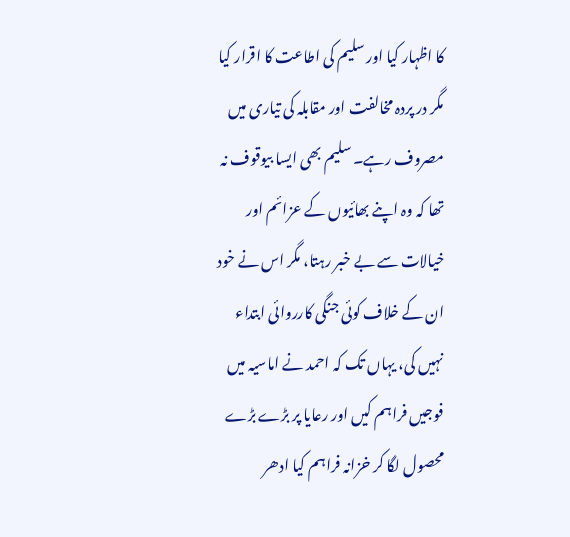کا اظہار کیا اور سلیم کی اطاعت کا اقرار کیا مگر در پردہ مخالفت اور مقابلہ کی تیاری میں مصروف رہے۔ سلیم بھی ایسا بیوقوف نہ تھا کہ وہ اپنے بھائیوں کے عزائم اور خیالات سے بے خبر رہتا، مگر اس نے خود ان کے خلاف کوئی جنگی کارروائی ابتداء نہیں کی، یہاں تک کہ احمد نے اماسیہ میں فوجیں فراہم کیں اور رعایا پر بڑے بڑے محصول لگا کر خزانہ فراہم کیا ادھر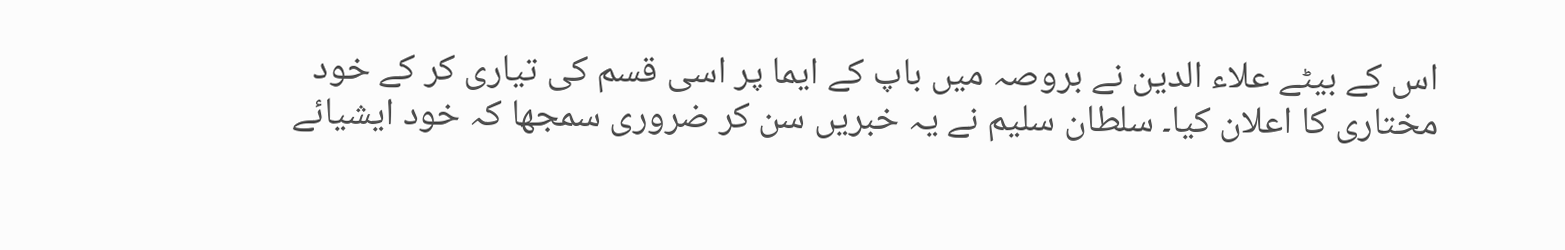اس کے بیٹے علاء الدین نے بروصہ میں باپ کے ایما پر اسی قسم کی تیاری کر کے خود مختاری کا اعلان کیا۔ سلطان سلیم نے یہ خبریں سن کر ضروری سمجھا کہ خود ایشیائے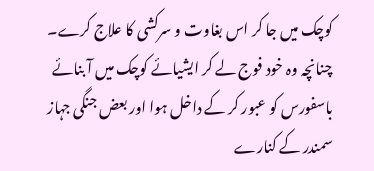کوچک میں جا کر اس بغاوت و سرکشی کا علاج کرے۔ چنانچہ وہ خود فوج لے کر ایشیائے کوچک میں آ بنائے باسفورس کو عبور کر کے داخل ہوا اور بعض جنگی جہاز سمندر کے کنارے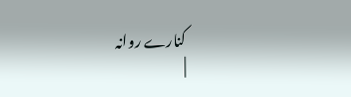کنارے روانہ
|